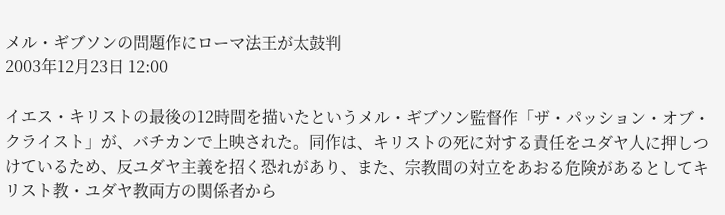メル・ギブソンの問題作にローマ法王が太鼓判
2003年12月23日 12:00

イエス・キリストの最後の12時間を描いたというメル・ギブソン監督作「ザ・パッション・オブ・クライスト」が、バチカンで上映された。同作は、キリストの死に対する責任をユダヤ人に押しつけているため、反ユダヤ主義を招く恐れがあり、また、宗教間の対立をあおる危険があるとしてキリスト教・ユダヤ教両方の関係者から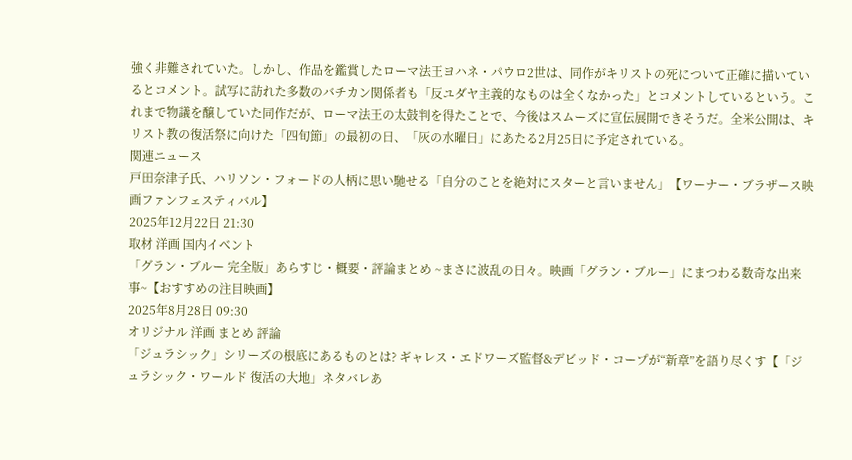強く非難されていた。しかし、作品を鑑賞したローマ法王ヨハネ・パウロ2世は、同作がキリストの死について正確に描いているとコメント。試写に訪れた多数のバチカン関係者も「反ユダヤ主義的なものは全くなかった」とコメントしているという。これまで物議を醸していた同作だが、ローマ法王の太鼓判を得たことで、今後はスムーズに宣伝展開できそうだ。全米公開は、キリスト教の復活祭に向けた「四旬節」の最初の日、「灰の水曜日」にあたる2月25日に予定されている。
関連ニュース
戸田奈津子氏、ハリソン・フォードの人柄に思い馳せる「自分のことを絶対にスターと言いません」【ワーナー・ブラザース映画ファンフェスティバル】
2025年12月22日 21:30
取材 洋画 国内イベント
「グラン・ブルー 完全版」あらすじ・概要・評論まとめ ~まさに波乱の日々。映画「グラン・ブルー」にまつわる数奇な出来事~【おすすめの注目映画】
2025年8月28日 09:30
オリジナル 洋画 まとめ 評論
「ジュラシック」シリーズの根底にあるものとは? ギャレス・エドワーズ監督&デビッド・コープが“新章”を語り尽くす【「ジュラシック・ワールド 復活の大地」ネタバレあ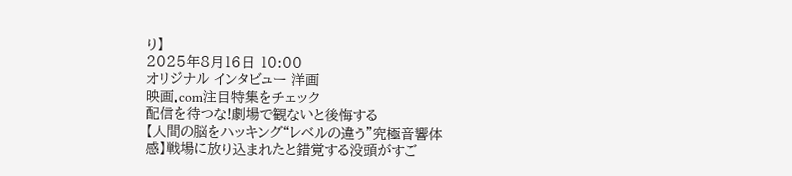り】
2025年8月16日 10:00
オリジナル インタビュー 洋画
映画.com注目特集をチェック
配信を待つな!劇場で観ないと後悔する
【人間の脳をハッキング“レベルの違う”究極音響体感】戦場に放り込まれたと錯覚する没頭がすご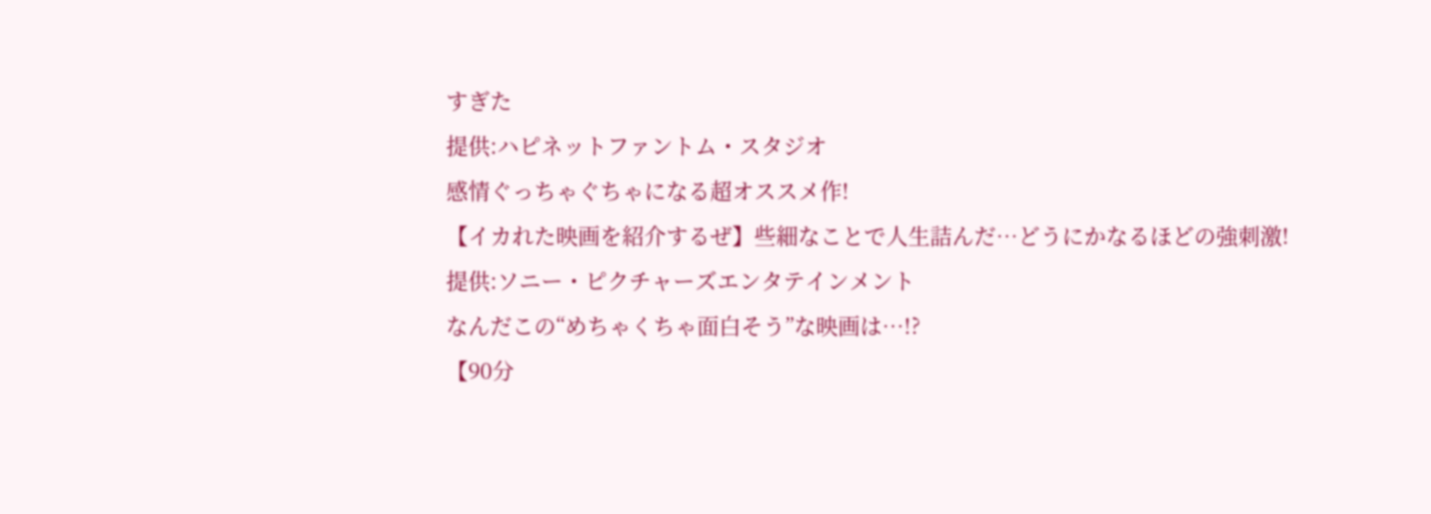すぎた
提供:ハピネットファントム・スタジオ
感情ぐっちゃぐちゃになる超オススメ作!
【イカれた映画を紹介するぜ】些細なことで人生詰んだ…どうにかなるほどの強刺激!
提供:ソニー・ピクチャーズエンタテインメント
なんだこの“めちゃくちゃ面白そう”な映画は…!?
【90分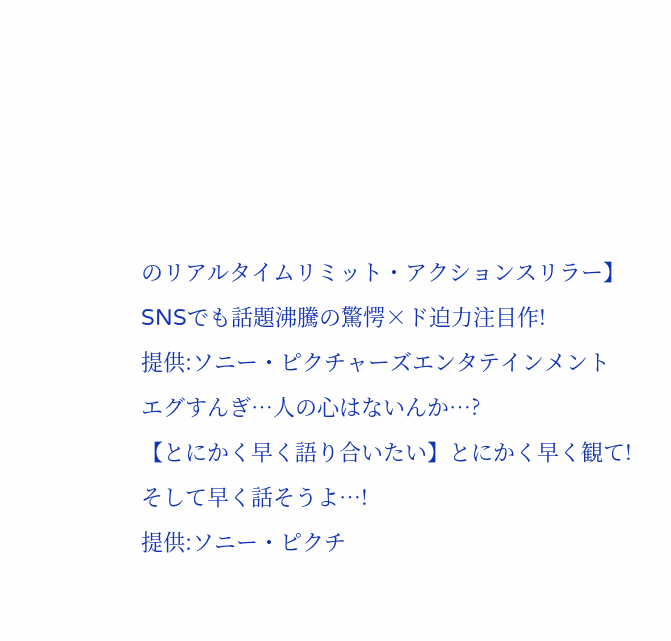のリアルタイムリミット・アクションスリラー】SNSでも話題沸騰の驚愕×ド迫力注目作!
提供:ソニー・ピクチャーズエンタテインメント
エグすんぎ…人の心はないんか…?
【とにかく早く語り合いたい】とにかく早く観て! そして早く話そうよ…!
提供:ソニー・ピクチ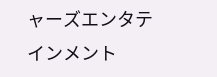ャーズエンタテインメント